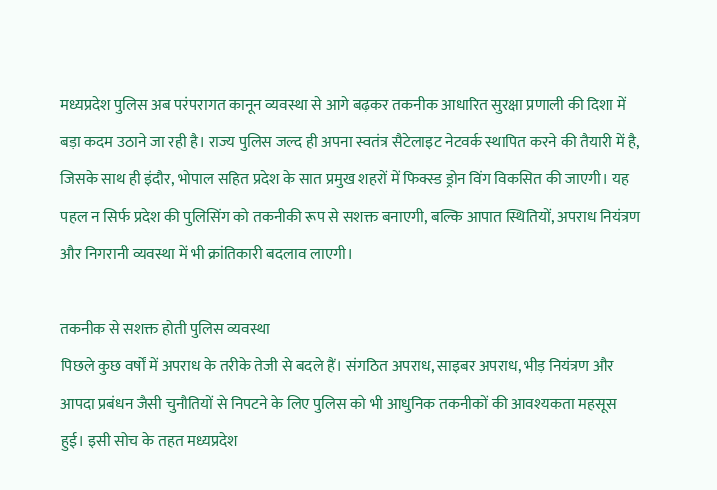मध्यप्रदेश पुलिस अब परंपरागत कानून व्यवस्था से आगे बढ़कर तकनीक आधारित सुरक्षा प्रणाली की दिशा में बड़ा कदम उठाने जा रही है। राज्य पुलिस जल्द ही अपना स्वतंत्र सैटेलाइट नेटवर्क स्थापित करने की तैयारी में है, जिसके साथ ही इंदौर, भोपाल सहित प्रदेश के सात प्रमुख शहरों में फिक्स्ड ड्रोन विंग विकसित की जाएगी। यह पहल न सिर्फ प्रदेश की पुलिसिंग को तकनीकी रूप से सशक्त बनाएगी, बल्कि आपात स्थितियों, अपराध नियंत्रण और निगरानी व्यवस्था में भी क्रांतिकारी बदलाव लाएगी।

तकनीक से सशक्त होती पुलिस व्यवस्था
पिछले कुछ वर्षों में अपराध के तरीके तेजी से बदले हैं। संगठित अपराध, साइबर अपराध, भीड़ नियंत्रण और आपदा प्रबंधन जैसी चुनौतियों से निपटने के लिए पुलिस को भी आधुनिक तकनीकों की आवश्यकता महसूस हुई। इसी सोच के तहत मध्यप्रदेश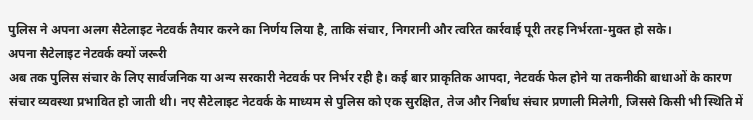पुलिस ने अपना अलग सैटेलाइट नेटवर्क तैयार करने का निर्णय लिया है, ताकि संचार, निगरानी और त्वरित कार्रवाई पूरी तरह निर्भरता-मुक्त हो सके।
अपना सैटेलाइट नेटवर्क क्यों जरूरी
अब तक पुलिस संचार के लिए सार्वजनिक या अन्य सरकारी नेटवर्क पर निर्भर रही है। कई बार प्राकृतिक आपदा, नेटवर्क फेल होने या तकनीकी बाधाओं के कारण संचार व्यवस्था प्रभावित हो जाती थी। नए सैटेलाइट नेटवर्क के माध्यम से पुलिस को एक सुरक्षित, तेज और निर्बाध संचार प्रणाली मिलेगी, जिससे किसी भी स्थिति में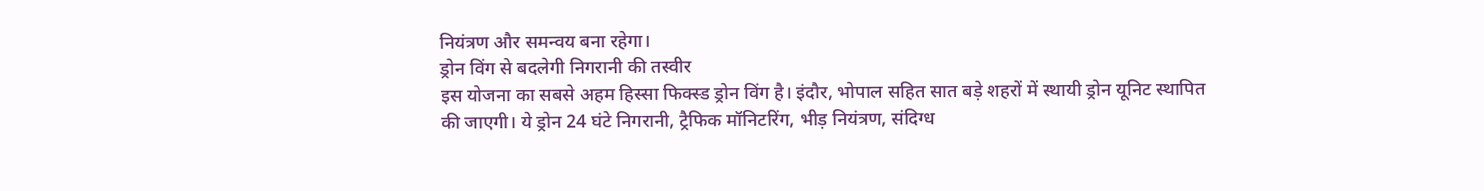नियंत्रण और समन्वय बना रहेगा।
ड्रोन विंग से बदलेगी निगरानी की तस्वीर
इस योजना का सबसे अहम हिस्सा फिक्स्ड ड्रोन विंग है। इंदौर, भोपाल सहित सात बड़े शहरों में स्थायी ड्रोन यूनिट स्थापित की जाएगी। ये ड्रोन 24 घंटे निगरानी, ट्रैफिक मॉनिटरिंग, भीड़ नियंत्रण, संदिग्ध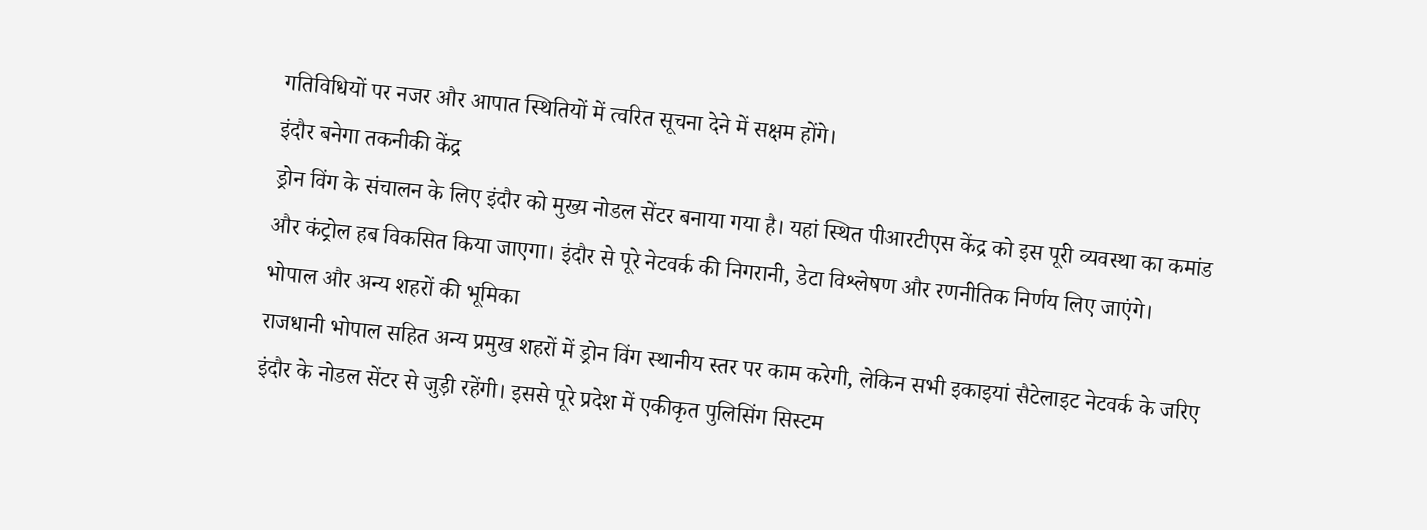गतिविधियों पर नजर और आपात स्थितियों में त्वरित सूचना देने में सक्षम होंगे।
इंदौर बनेगा तकनीकी केंद्र
ड्रोन विंग के संचालन के लिए इंदौर को मुख्य नोडल सेंटर बनाया गया है। यहां स्थित पीआरटीएस केंद्र को इस पूरी व्यवस्था का कमांड और कंट्रोल हब विकसित किया जाएगा। इंदौर से पूरे नेटवर्क की निगरानी, डेटा विश्लेषण और रणनीतिक निर्णय लिए जाएंगे।
भोपाल और अन्य शहरों की भूमिका
राजधानी भोपाल सहित अन्य प्रमुख शहरों में ड्रोन विंग स्थानीय स्तर पर काम करेगी, लेकिन सभी इकाइयां सैटेलाइट नेटवर्क के जरिए इंदौर के नोडल सेंटर से जुड़ी रहेंगी। इससे पूरे प्रदेश में एकीकृत पुलिसिंग सिस्टम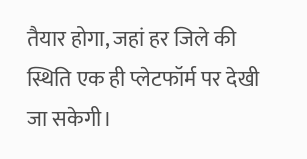तैयार होगा, जहां हर जिले की स्थिति एक ही प्लेटफॉर्म पर देखी जा सकेगी।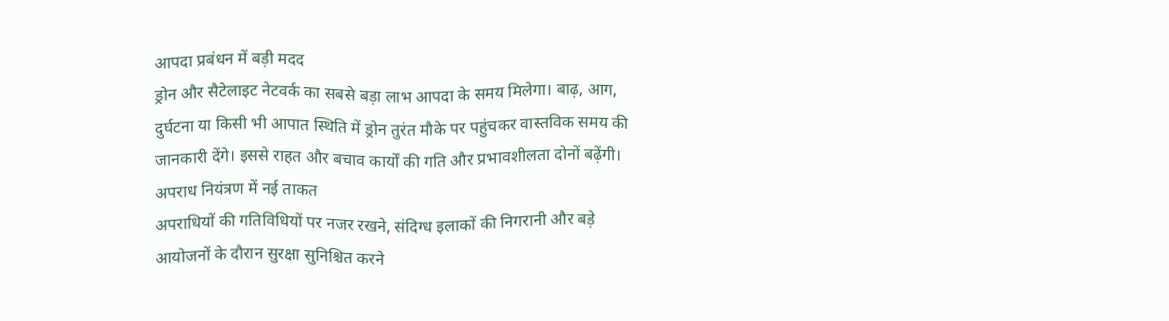आपदा प्रबंधन में बड़ी मदद
ड्रोन और सैटेलाइट नेटवर्क का सबसे बड़ा लाभ आपदा के समय मिलेगा। बाढ़, आग, दुर्घटना या किसी भी आपात स्थिति में ड्रोन तुरंत मौके पर पहुंचकर वास्तविक समय की जानकारी देंगे। इससे राहत और बचाव कार्यों की गति और प्रभावशीलता दोनों बढ़ेंगी।
अपराध नियंत्रण में नई ताकत
अपराधियों की गतिविधियों पर नजर रखने, संदिग्ध इलाकों की निगरानी और बड़े आयोजनों के दौरान सुरक्षा सुनिश्चित करने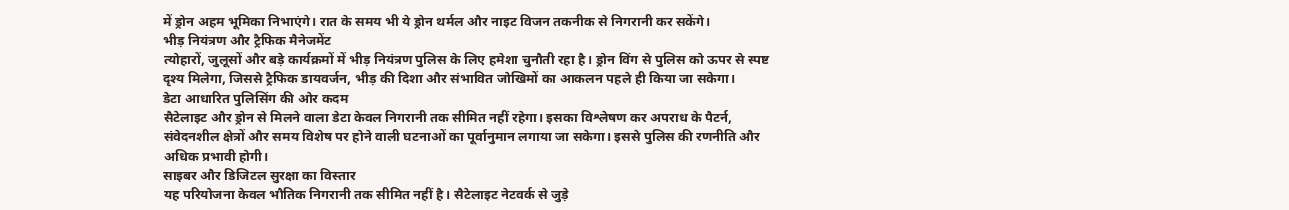में ड्रोन अहम भूमिका निभाएंगे। रात के समय भी ये ड्रोन थर्मल और नाइट विजन तकनीक से निगरानी कर सकेंगे।
भीड़ नियंत्रण और ट्रैफिक मैनेजमेंट
त्योहारों, जुलूसों और बड़े कार्यक्रमों में भीड़ नियंत्रण पुलिस के लिए हमेशा चुनौती रहा है। ड्रोन विंग से पुलिस को ऊपर से स्पष्ट दृश्य मिलेगा, जिससे ट्रैफिक डायवर्जन, भीड़ की दिशा और संभावित जोखिमों का आकलन पहले ही किया जा सकेगा।
डेटा आधारित पुलिसिंग की ओर कदम
सैटेलाइट और ड्रोन से मिलने वाला डेटा केवल निगरानी तक सीमित नहीं रहेगा। इसका विश्लेषण कर अपराध के पैटर्न, संवेदनशील क्षेत्रों और समय विशेष पर होने वाली घटनाओं का पूर्वानुमान लगाया जा सकेगा। इससे पुलिस की रणनीति और अधिक प्रभावी होगी।
साइबर और डिजिटल सुरक्षा का विस्तार
यह परियोजना केवल भौतिक निगरानी तक सीमित नहीं है। सैटेलाइट नेटवर्क से जुड़े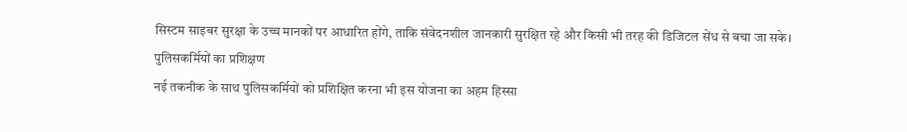सिस्टम साइबर सुरक्षा के उच्च मानकों पर आधारित होंगे, ताकि संवेदनशील जानकारी सुरक्षित रहे और किसी भी तरह की डिजिटल सेंध से बचा जा सके।
पुलिसकर्मियों का प्रशिक्षण
नई तकनीक के साथ पुलिसकर्मियों को प्रशिक्षित करना भी इस योजना का अहम हिस्सा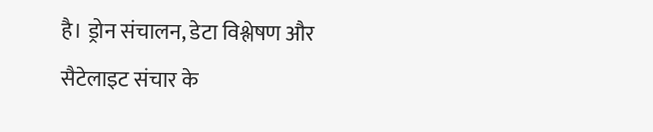है। ड्रोन संचालन, डेटा विश्लेषण और सैटेलाइट संचार के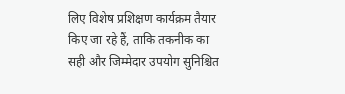लिए विशेष प्रशिक्षण कार्यक्रम तैयार किए जा रहे हैं, ताकि तकनीक का सही और जिम्मेदार उपयोग सुनिश्चित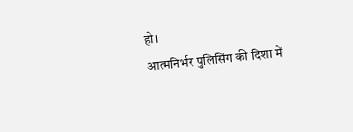हो।
आत्मनिर्भर पुलिसिंग की दिशा में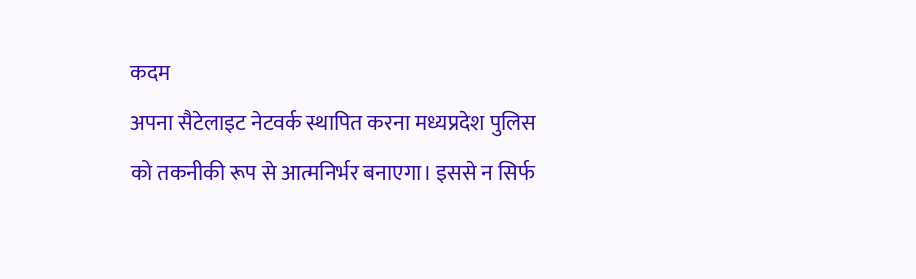कदम
अपना सैटेलाइट नेटवर्क स्थापित करना मध्यप्रदेश पुलिस को तकनीकी रूप से आत्मनिर्भर बनाएगा। इससे न सिर्फ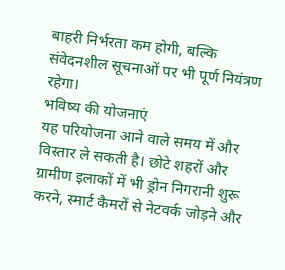बाहरी निर्भरता कम होगी, बल्कि संवेदनशील सूचनाओं पर भी पूर्ण नियंत्रण रहेगा।
भविष्य की योजनाएं
यह परियोजना आने वाले समय में और विस्तार ले सकती है। छोटे शहरों और ग्रामीण इलाकों में भी ड्रोन निगरानी शुरू करने, स्मार्ट कैमरों से नेटवर्क जोड़ने और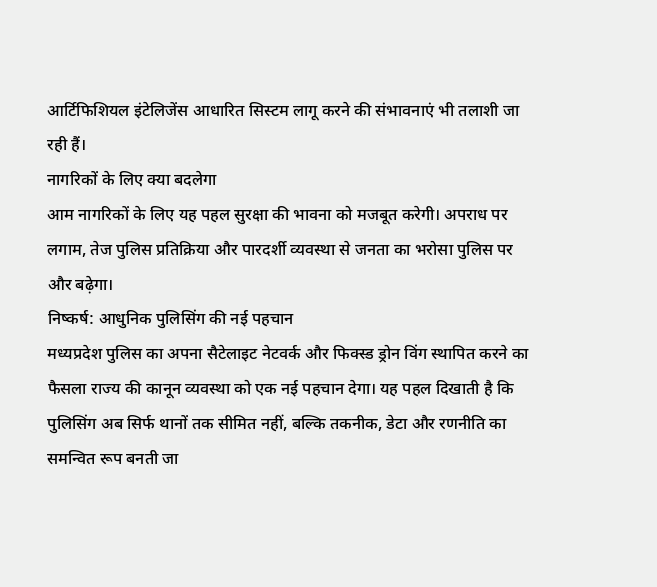आर्टिफिशियल इंटेलिजेंस आधारित सिस्टम लागू करने की संभावनाएं भी तलाशी जा रही हैं।
नागरिकों के लिए क्या बदलेगा
आम नागरिकों के लिए यह पहल सुरक्षा की भावना को मजबूत करेगी। अपराध पर लगाम, तेज पुलिस प्रतिक्रिया और पारदर्शी व्यवस्था से जनता का भरोसा पुलिस पर और बढ़ेगा।
निष्कर्ष: आधुनिक पुलिसिंग की नई पहचान
मध्यप्रदेश पुलिस का अपना सैटेलाइट नेटवर्क और फिक्स्ड ड्रोन विंग स्थापित करने का फैसला राज्य की कानून व्यवस्था को एक नई पहचान देगा। यह पहल दिखाती है कि पुलिसिंग अब सिर्फ थानों तक सीमित नहीं, बल्कि तकनीक, डेटा और रणनीति का समन्वित रूप बनती जा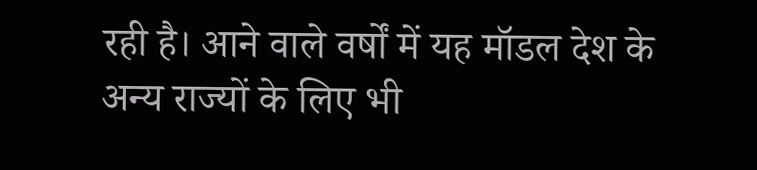रही है। आने वाले वर्षों में यह मॉडल देश के अन्य राज्यों के लिए भी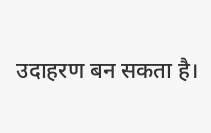उदाहरण बन सकता है।